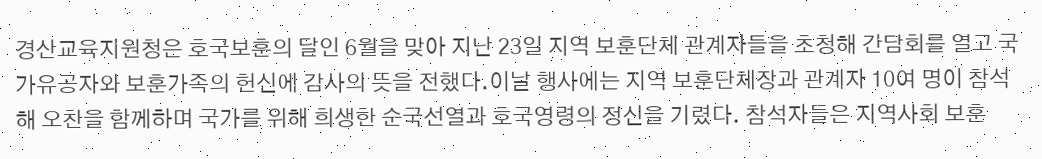경산교육지원청은 호국보훈의 달인 6월을 맞아 지난 23일 지역 보훈단체 관계자들을 초청해 간담회를 열고 국가유공자와 보훈가족의 헌신에 감사의 뜻을 전했다.이날 행사에는 지역 보훈단체장과 관계자 10여 명이 참석해 오찬을 함께하며 국가를 위해 희생한 순국선열과 호국영령의 정신을 기렸다. 참석자들은 지역사회 보훈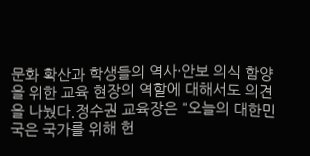문화 확산과 학생들의 역사·안보 의식 함양을 위한 교육 현장의 역할에 대해서도 의견을 나눴다.정수권 교육장은 "오늘의 대한민국은 국가를 위해 헌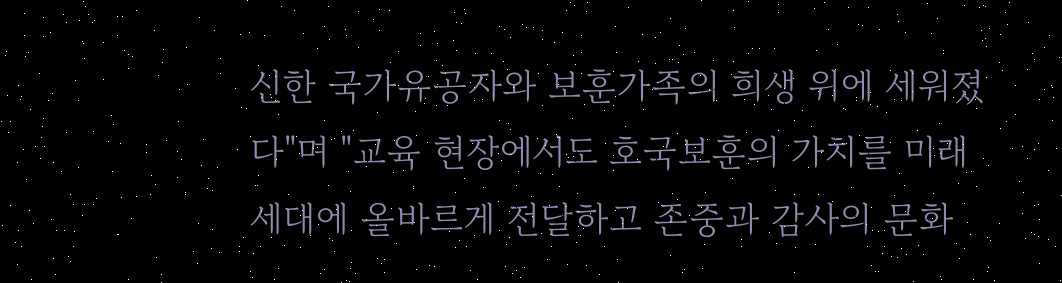신한 국가유공자와 보훈가족의 희생 위에 세워졌다"며 "교육 현장에서도 호국보훈의 가치를 미래세대에 올바르게 전달하고 존중과 감사의 문화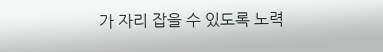가 자리 잡을 수 있도록 노력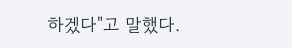하겠다"고 말했다.